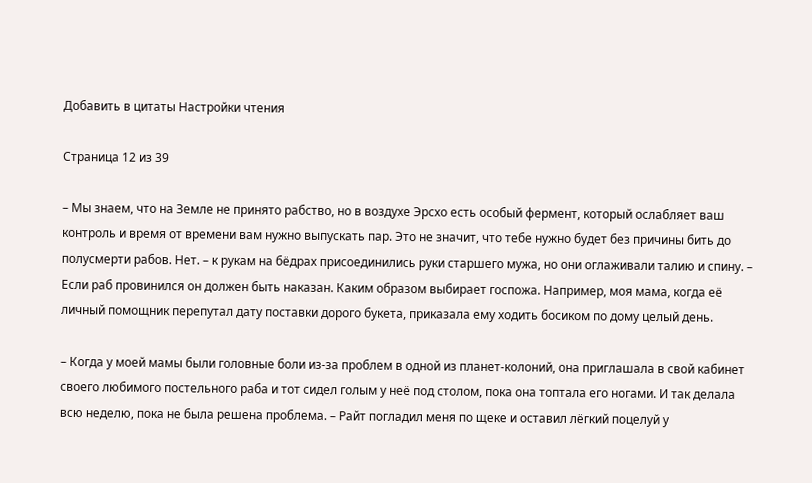Добавить в цитаты Настройки чтения

Страница 12 из 39

– Мы знаем, что на Земле не принято рабство, но в воздухе Эрсхо есть особый фермент, который ослабляет ваш контроль и время от времени вам нужно выпускать пар. Это не значит, что тебе нужно будет без причины бить до полусмерти рабов. Нет. – к рукам на бёдрах присоединились руки старшего мужа, но они оглаживали талию и спину. – Если раб провинился он должен быть наказан. Каким образом выбирает госпожа. Например, моя мама, когда её личный помощник перепутал дату поставки дорого букета, приказала ему ходить босиком по дому целый день.

– Когда у моей мамы были головные боли из-за проблем в одной из планет-колоний, она приглашала в свой кабинет своего любимого постельного раба и тот сидел голым у неё под столом, пока она топтала его ногами. И так делала всю неделю, пока не была решена проблема. – Райт погладил меня по щеке и оставил лёгкий поцелуй у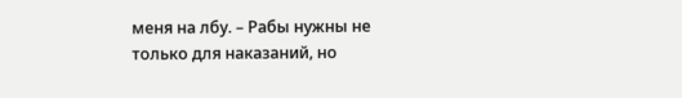меня на лбу. – Рабы нужны не только для наказаний, но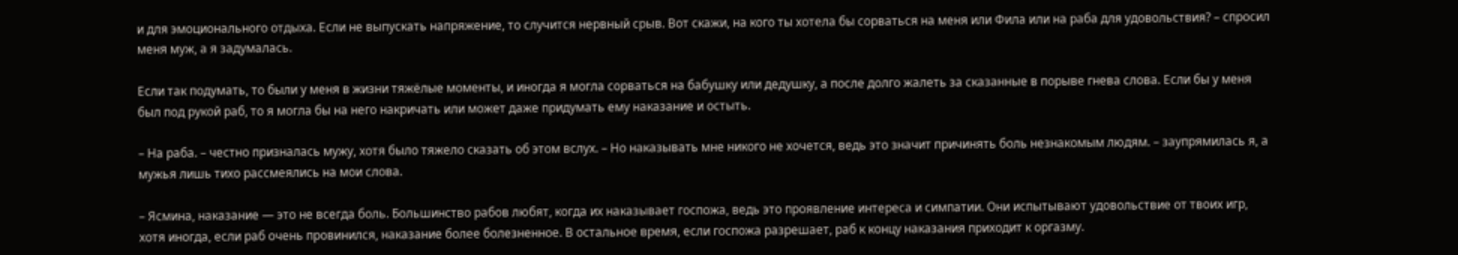и для эмоционального отдыха. Если не выпускать напряжение, то случится нервный срыв. Вот скажи, на кого ты хотела бы сорваться на меня или Фила или на раба для удовольствия? – спросил меня муж, а я задумалась.

Если так подумать, то были у меня в жизни тяжёлые моменты, и иногда я могла сорваться на бабушку или дедушку, а после долго жалеть за сказанные в порыве гнева слова. Если бы у меня был под рукой раб, то я могла бы на него накричать или может даже придумать ему наказание и остыть.

– На раба. – честно призналась мужу, хотя было тяжело сказать об этом вслух. – Но наказывать мне никого не хочется, ведь это значит причинять боль незнакомым людям. – заупрямилась я, а мужья лишь тихо рассмеялись на мои слова.

– Ясмина, наказание — это не всегда боль. Большинство рабов любят, когда их наказывает госпожа, ведь это проявление интереса и симпатии. Они испытывают удовольствие от твоих игр, хотя иногда, если раб очень провинился, наказание более болезненное. В остальное время, если госпожа разрешает, раб к концу наказания приходит к оргазму.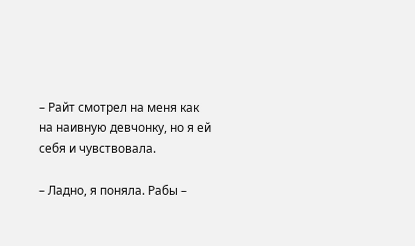– Райт смотрел на меня как на наивную девчонку, но я ей себя и чувствовала.

– Ладно, я поняла. Рабы –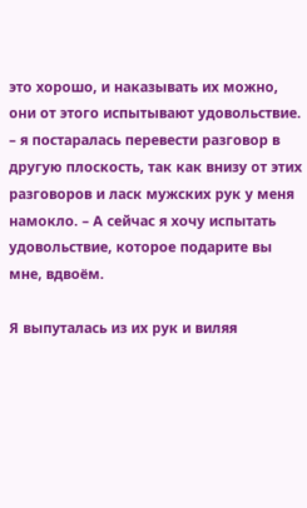это хорошо, и наказывать их можно, они от этого испытывают удовольствие. – я постаралась перевести разговор в другую плоскость, так как внизу от этих разговоров и ласк мужских рук у меня намокло. – А сейчас я хочу испытать удовольствие, которое подарите вы мне, вдвоём.

Я выпуталась из их рук и виляя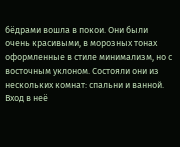бёдрами вошла в покои. Они были очень красивыми, в морозных тонах оформленные в стиле минимализм, но с восточным уклоном. Состояли они из нескольких комнат: спальни и ванной. Вход в неё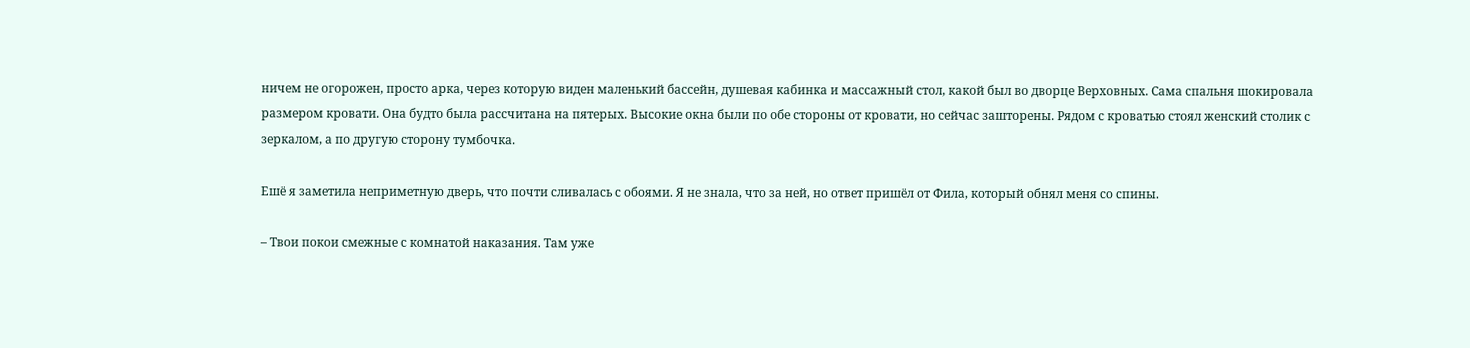ничем не огорожен, просто арка, через которую виден маленький бассейн, душевая кабинка и массажный стол, какой был во дворце Верховных. Сама спальня шокировала размером кровати. Она будто была рассчитана на пятерых. Высокие окна были по обе стороны от кровати, но сейчас зашторены. Рядом с кроватью стоял женский столик с зеркалом, а по другую сторону тумбочка.

Ешё я заметила неприметную дверь, что почти сливалась с обоями. Я не знала, что за ней, но ответ пришёл от Фила, который обнял меня со спины.

– Твои покои смежные с комнатой наказания. Там уже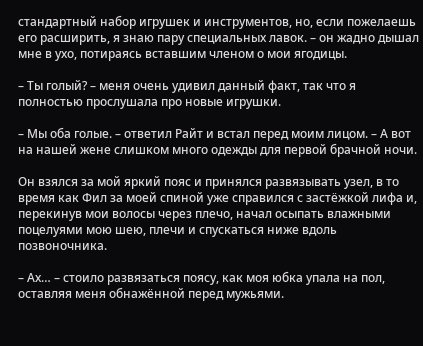стандартный набор игрушек и инструментов, но, если пожелаешь его расширить, я знаю пару специальных лавок. – он жадно дышал мне в ухо, потираясь вставшим членом о мои ягодицы.

– Ты голый? – меня очень удивил данный факт, так что я полностью прослушала про новые игрушки.

– Мы оба голые. – ответил Райт и встал перед моим лицом. – А вот на нашей жене слишком много одежды для первой брачной ночи.

Он взялся за мой яркий пояс и принялся развязывать узел, в то время как Фил за моей спиной уже справился с застёжкой лифа и, перекинув мои волосы через плечо, начал осыпать влажными поцелуями мою шею, плечи и спускаться ниже вдоль позвоночника.

– Ах… – стоило развязаться поясу, как моя юбка упала на пол, оставляя меня обнажённой перед мужьями.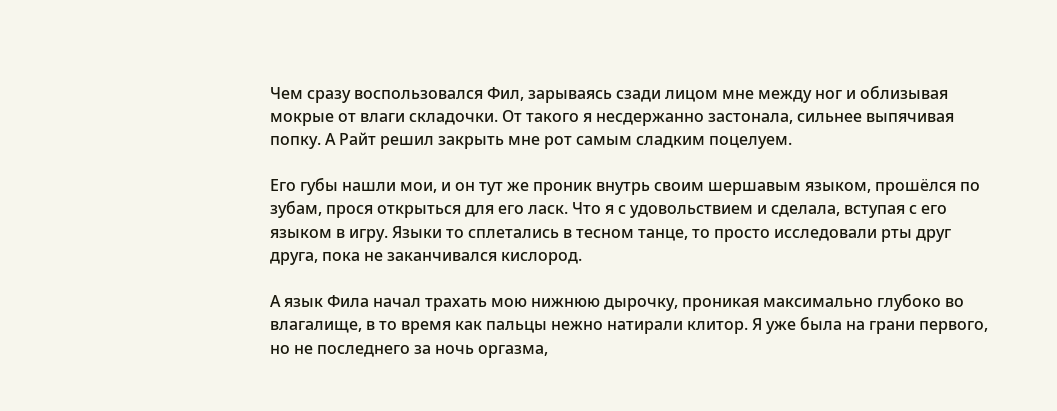Чем сразу воспользовался Фил, зарываясь сзади лицом мне между ног и облизывая мокрые от влаги складочки. От такого я несдержанно застонала, сильнее выпячивая попку. А Райт решил закрыть мне рот самым сладким поцелуем.

Его губы нашли мои, и он тут же проник внутрь своим шершавым языком, прошёлся по зубам, прося открыться для его ласк. Что я с удовольствием и сделала, вступая с его языком в игру. Языки то сплетались в тесном танце, то просто исследовали рты друг друга, пока не заканчивался кислород.

А язык Фила начал трахать мою нижнюю дырочку, проникая максимально глубоко во влагалище, в то время как пальцы нежно натирали клитор. Я уже была на грани первого, но не последнего за ночь оргазма,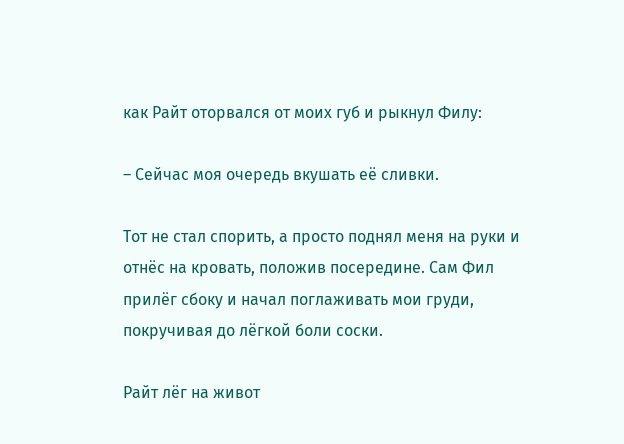как Райт оторвался от моих губ и рыкнул Филу:

– Сейчас моя очередь вкушать её сливки.

Тот не стал спорить, а просто поднял меня на руки и отнёс на кровать, положив посередине. Сам Фил прилёг сбоку и начал поглаживать мои груди, покручивая до лёгкой боли соски.

Райт лёг на живот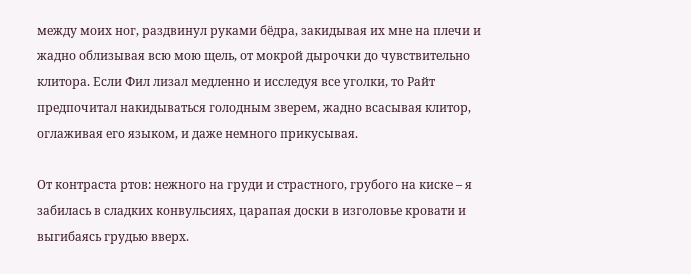между моих ног, раздвинул руками бёдра, закидывая их мне на плечи и жадно облизывая всю мою щель, от мокрой дырочки до чувствительно клитора. Если Фил лизал медленно и исследуя все уголки, то Райт предпочитал накидываться голодным зверем, жадно всасывая клитор, оглаживая его языком, и даже немного прикусывая.

От контраста ртов: нежного на груди и страстного, грубого на киске – я забилась в сладких конвульсиях, царапая доски в изголовье кровати и выгибаясь грудью вверх.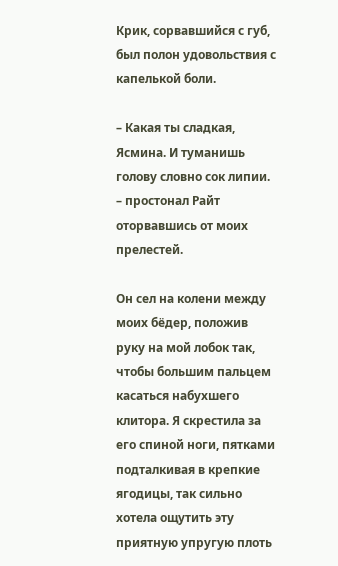Крик, сорвавшийся с губ, был полон удовольствия с капелькой боли.

– Какая ты сладкая, Ясмина. И туманишь голову словно сок липии. – простонал Райт оторвавшись от моих прелестей.

Он сел на колени между моих бёдер, положив руку на мой лобок так, чтобы большим пальцем касаться набухшего клитора. Я скрестила за его спиной ноги, пятками подталкивая в крепкие ягодицы, так сильно хотела ощутить эту приятную упругую плоть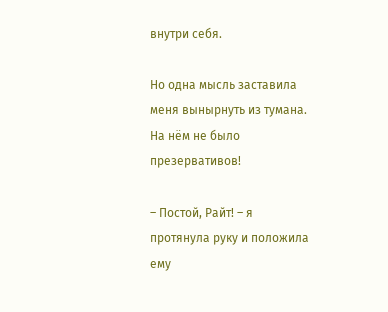внутри себя.

Но одна мысль заставила меня вынырнуть из тумана. На нём не было презервативов!

– Постой, Райт! – я протянула руку и положила ему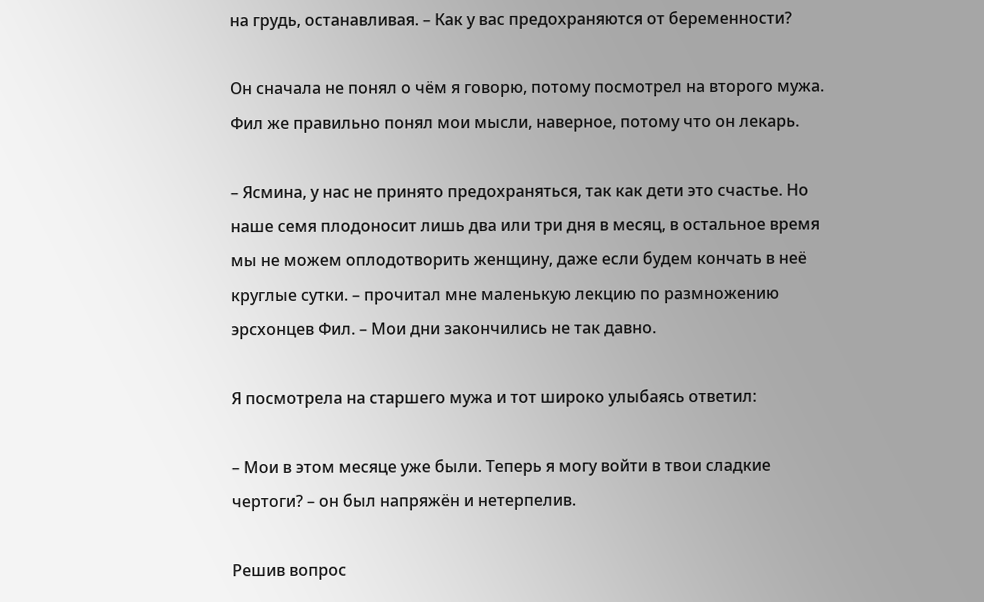на грудь, останавливая. – Как у вас предохраняются от беременности?

Он сначала не понял о чём я говорю, потому посмотрел на второго мужа. Фил же правильно понял мои мысли, наверное, потому что он лекарь.

– Ясмина, у нас не принято предохраняться, так как дети это счастье. Но наше семя плодоносит лишь два или три дня в месяц, в остальное время мы не можем оплодотворить женщину, даже если будем кончать в неё круглые сутки. – прочитал мне маленькую лекцию по размножению эрсхонцев Фил. – Мои дни закончились не так давно.

Я посмотрела на старшего мужа и тот широко улыбаясь ответил:

– Мои в этом месяце уже были. Теперь я могу войти в твои сладкие чертоги? – он был напряжён и нетерпелив.

Решив вопрос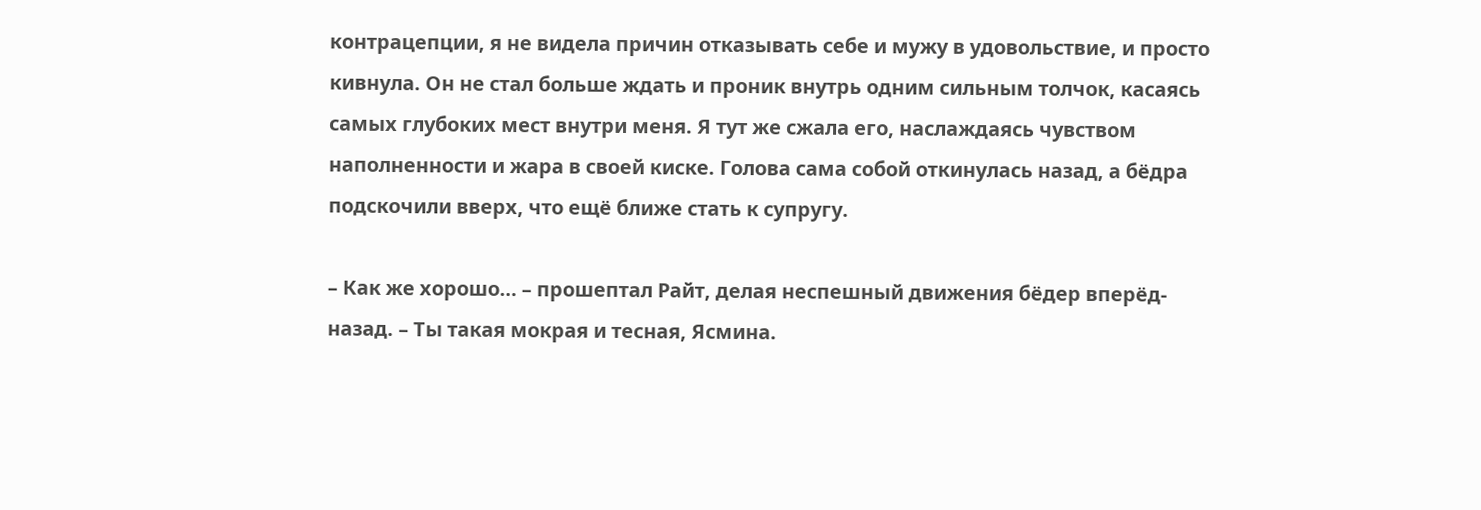контрацепции, я не видела причин отказывать себе и мужу в удовольствие, и просто кивнула. Он не стал больше ждать и проник внутрь одним сильным толчок, касаясь самых глубоких мест внутри меня. Я тут же сжала его, наслаждаясь чувством наполненности и жара в своей киске. Голова сама собой откинулась назад, а бёдра подскочили вверх, что ещё ближе стать к супругу.

– Как же хорошо… – прошептал Райт, делая неспешный движения бёдер вперёд-назад. – Ты такая мокрая и тесная, Ясмина.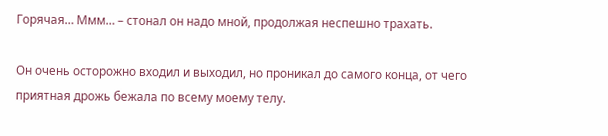Горячая… Ммм… – стонал он надо мной, продолжая неспешно трахать.

Он очень осторожно входил и выходил, но проникал до самого конца, от чего приятная дрожь бежала по всему моему телу.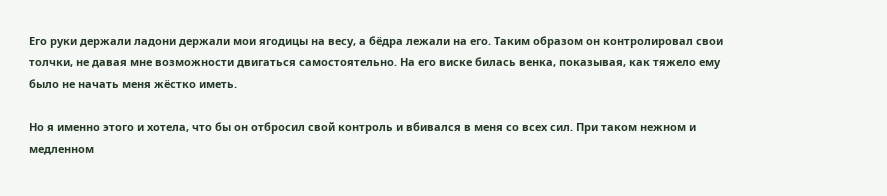Его руки держали ладони держали мои ягодицы на весу, а бёдра лежали на его. Таким образом он контролировал свои толчки, не давая мне возможности двигаться самостоятельно. На его виске билась венка, показывая, как тяжело ему было не начать меня жёстко иметь.

Но я именно этого и хотела, что бы он отбросил свой контроль и вбивался в меня со всех сил. При таком нежном и медленном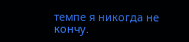темпе я никогда не кончу.